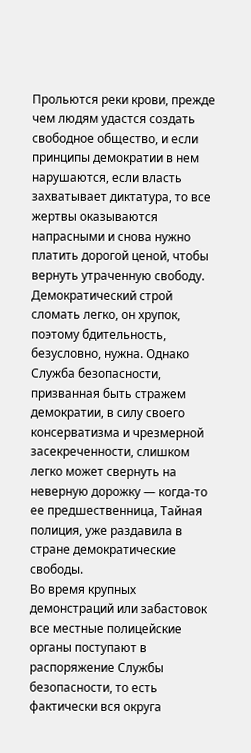Прольются реки крови, прежде чем людям удастся создать свободное общество, и если принципы демократии в нем нарушаются, если власть захватывает диктатура, то все жертвы оказываются напрасными и снова нужно платить дорогой ценой, чтобы вернуть утраченную свободу. Демократический строй сломать легко, он хрупок, поэтому бдительность, безусловно, нужна. Однако Служба безопасности, призванная быть стражем демократии, в силу своего консерватизма и чрезмерной засекреченности, слишком легко может свернуть на неверную дорожку — когда-то ее предшественница, Тайная полиция, уже раздавила в стране демократические свободы.
Во время крупных демонстраций или забастовок все местные полицейские органы поступают в распоряжение Службы безопасности, то есть фактически вся округа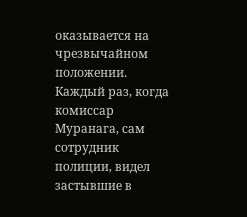оказывается на чрезвычайном положении. Каждый раз, когда комиссар Муранага, сам сотрудник полиции, видел застывшие в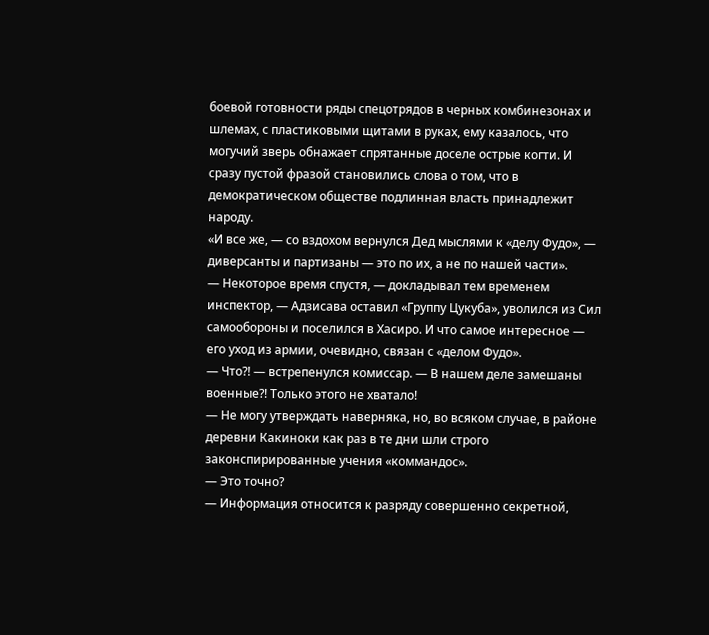боевой готовности ряды спецотрядов в черных комбинезонах и шлемах, с пластиковыми щитами в руках, ему казалось, что могучий зверь обнажает спрятанные доселе острые когти. И сразу пустой фразой становились слова о том, что в демократическом обществе подлинная власть принадлежит народу.
«И все же, — со вздохом вернулся Дед мыслями к «делу Фудо», — диверсанты и партизаны — это по их, а не по нашей части».
— Некоторое время спустя, — докладывал тем временем инспектор, — Адзисава оставил «Группу Цукуба», уволился из Сил самообороны и поселился в Хасиро. И что самое интересное — его уход из армии, очевидно, связан с «делом Фудо».
— Что?! — встрепенулся комиссар. — В нашем деле замешаны военные?! Только этого не хватало!
— Не могу утверждать наверняка, но, во всяком случае, в районе деревни Какиноки как раз в те дни шли строго законспирированные учения «коммандос».
— Это точно?
— Информация относится к разряду совершенно секретной,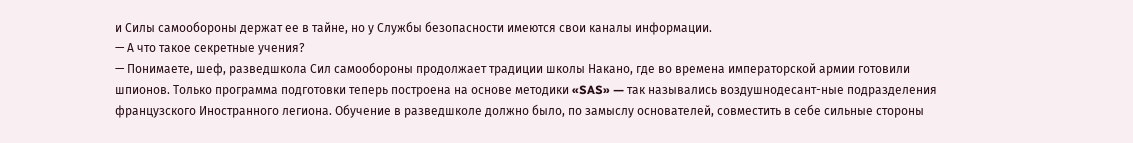и Силы самообороны держат ее в тайне, но у Службы безопасности имеются свои каналы информации.
— А что такое секретные учения?
— Понимаете, шеф, разведшкола Сил самообороны продолжает традиции школы Накано, где во времена императорской армии готовили шпионов. Только программа подготовки теперь построена на основе методики «SAS» — так назывались воздушнодесант-ные подразделения французского Иностранного легиона. Обучение в разведшколе должно было, по замыслу основателей, совместить в себе сильные стороны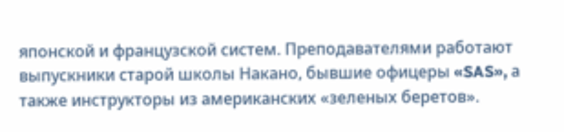японской и французской систем. Преподавателями работают выпускники старой школы Накано, бывшие офицеры «SAS», а также инструкторы из американских «зеленых беретов».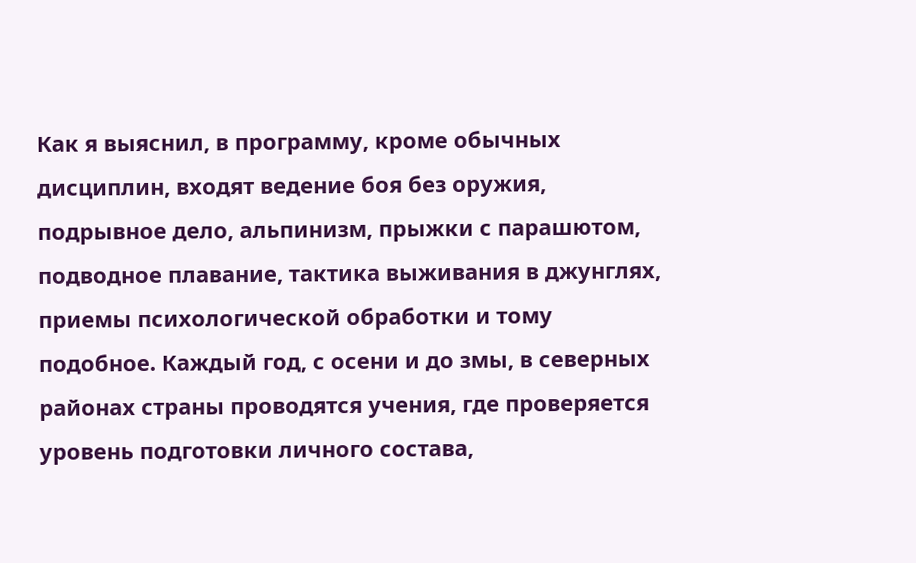Как я выяснил, в программу, кроме обычных дисциплин, входят ведение боя без оружия, подрывное дело, альпинизм, прыжки с парашютом, подводное плавание, тактика выживания в джунглях, приемы психологической обработки и тому подобное. Каждый год, с осени и до змы, в северных районах страны проводятся учения, где проверяется уровень подготовки личного состава,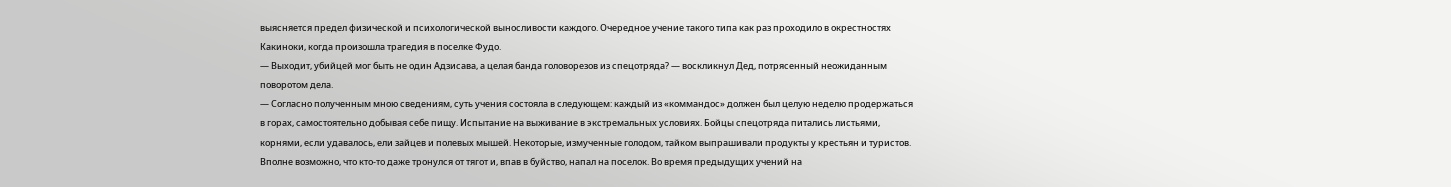выясняется предел физической и психологической выносливости каждого. Очередное учение такого типа как раз проходило в окрестностях Какиноки, когда произошла трагедия в поселке Фудо.
— Выходит, убийцей мог быть не один Адзисава, а целая банда головорезов из спецотряда? — воскликнул Дед, потрясенный неожиданным поворотом дела.
— Согласно полученным мною сведениям, суть учения состояла в следующем: каждый из «коммандос» должен был целую неделю продержаться в горах, самостоятельно добывая себе пищу. Испытание на выживание в экстремальных условиях. Бойцы спецотряда питались листьями, корнями, если удавалось, ели зайцев и полевых мышей. Некоторые, измученные голодом, тайком выпрашивали продукты у крестьян и туристов. Вполне возможно, что кто-то даже тронулся от тягот и, впав в буйство, напал на поселок. Во время предыдущих учений на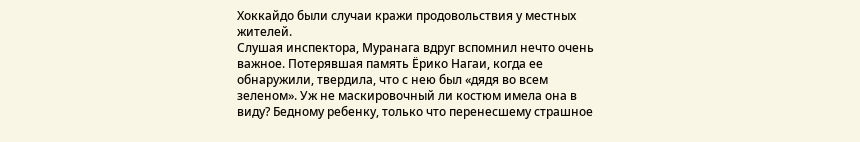Хоккайдо были случаи кражи продовольствия у местных жителей.
Слушая инспектора, Муранага вдруг вспомнил нечто очень важное. Потерявшая память Ёрико Нагаи, когда ее обнаружили, твердила, что с нею был «дядя во всем зеленом». Уж не маскировочный ли костюм имела она в виду? Бедному ребенку, только что перенесшему страшное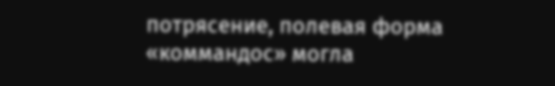потрясение, полевая форма «коммандос» могла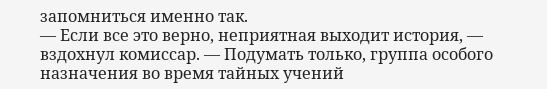запомниться именно так.
— Если все это верно, неприятная выходит история, — вздохнул комиссар. — Подумать только, группа особого назначения во время тайных учений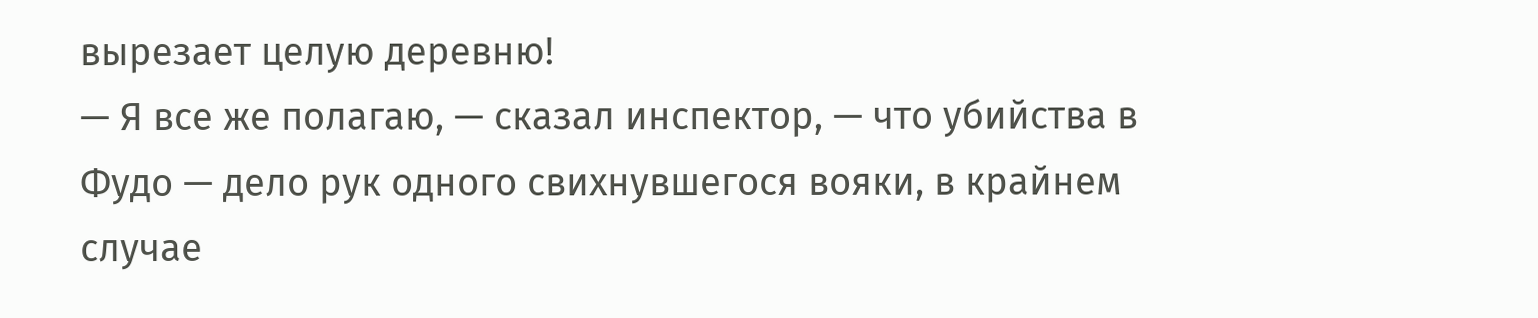вырезает целую деревню!
— Я все же полагаю, — сказал инспектор, — что убийства в Фудо — дело рук одного свихнувшегося вояки, в крайнем случае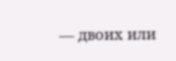— двоих или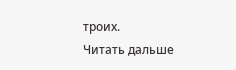троих.
Читать дальше